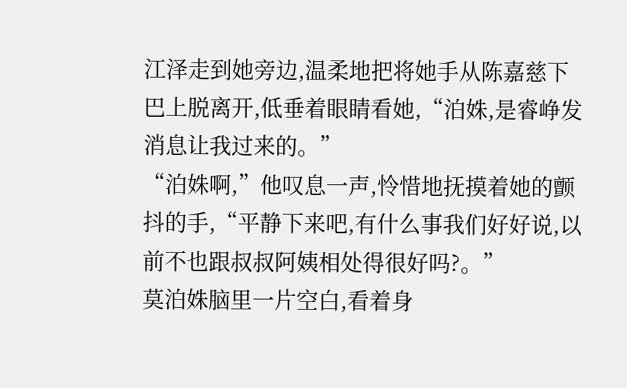江泽走到她旁边,温柔地把将她手从陈嘉慈下巴上脱离开,低垂着眼睛看她,“泊姝,是睿峥发消息让我过来的。”
“泊姝啊,”他叹息一声,怜惜地抚摸着她的颤抖的手,“平静下来吧,有什么事我们好好说,以前不也跟叔叔阿姨相处得很好吗?。”
莫泊姝脑里一片空白,看着身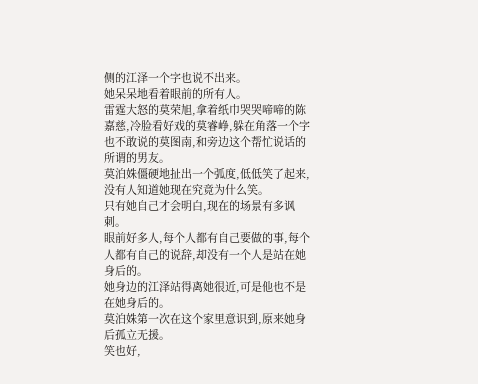侧的江泽一个字也说不出来。
她呆呆地看着眼前的所有人。
雷霆大怒的莫荣旭,拿着纸巾哭哭啼啼的陈嘉慈,冷脸看好戏的莫睿峥,躲在角落一个字也不敢说的莫图南,和旁边这个帮忙说话的所谓的男友。
莫泊姝僵硬地扯出一个弧度,低低笑了起来,没有人知道她现在究竟为什么笑。
只有她自己才会明白,现在的场景有多讽刺。
眼前好多人,每个人都有自己要做的事,每个人都有自己的说辞,却没有一个人是站在她身后的。
她身边的江泽站得离她很近,可是他也不是在她身后的。
莫泊姝第一次在这个家里意识到,原来她身后孤立无援。
笑也好,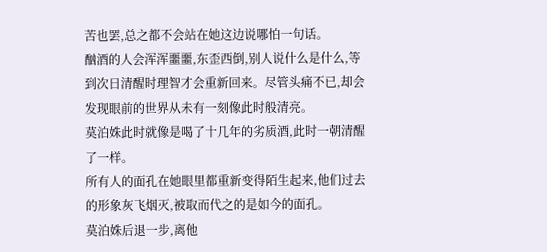苦也罢,总之都不会站在她这边说哪怕一句话。
酗酒的人会浑浑噩噩,东歪西倒,别人说什么是什么,等到次日清醒时理智才会重新回来。尽管头痛不已,却会发现眼前的世界从未有一刻像此时般清亮。
莫泊姝此时就像是喝了十几年的劣质酒,此时一朝清醒了一样。
所有人的面孔在她眼里都重新变得陌生起来,他们过去的形象灰飞烟灭,被取而代之的是如今的面孔。
莫泊姝后退一步,离他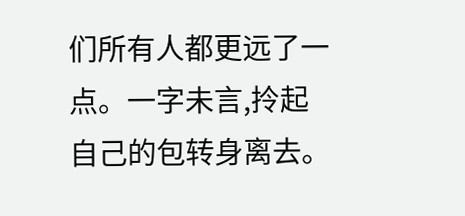们所有人都更远了一点。一字未言,拎起自己的包转身离去。